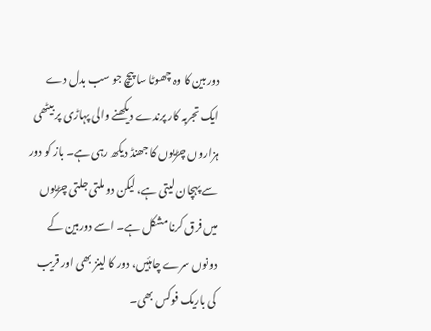دوربین کا وہ چھوٹا سا پیچ جو سب بدل دے
ایک تجربہ کار پرندے دیکھنے والی پہاڑی پر بیٹھی ہزاروں چڑیوں کا جھنڈ دیکھ رہی ہے۔ باز کو دور سے پہچان لیتی ہے، لیکن دو ملتی جلتی چڑیوں میں فرق کرنا مشکل ہے۔ اسے دوربین کے دونوں سرے چاہئیں، دور کا لینز بھی اور قریب کی باریک فوکس بھی۔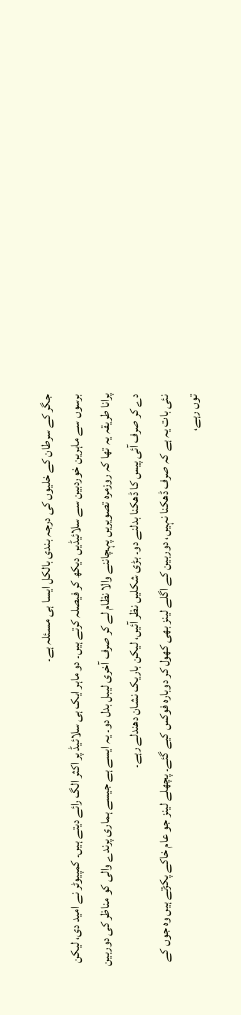جگر کے سرطان کے خلیوں کی درجہ بندی بالکل ایسا ہی مسئلہ ہے۔
برسوں سے ماہرین خوردبین سے سلائیڈیں دیکھ کر فیصلہ کرتے ہیں۔ دو ماہر ایک ہی سلائیڈ پر اکثر الگ رائے دیتے ہیں۔ کمپیوٹر نے امید دی، لیکن پرانا طریقہ یہ تھا کہ روزمرہ تصویریں پہچاننے والا نظام لے کر صرف آخری لیبل بدل دو۔ یہ ایسے ہے جیسے ہماری پرندے والی کو مناظر کی دوربین دے کر صرف آئی پیس کا ڈھکنا بدلنے دو۔ بڑی شکلیں نظر آئیں، لیکن باریک نشان دھندلے رہے۔
نئی بات یہ ہے کہ صرف ڈھکنا نہیں، دوربین کے اگلے لینز بھی کھول کر دوبارہ فوکس کیے گئے۔ پچھلے لینز جو عام خاکے پکڑتے ہیں وہ جوں کے توں رہے،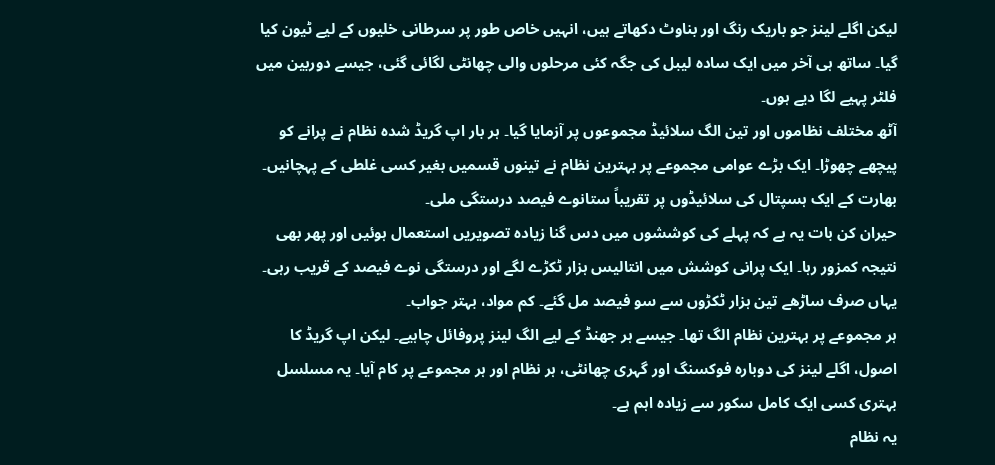لیکن اگلے لینز جو باریک رنگ اور بناوٹ دکھاتے ہیں، انہیں خاص طور پر سرطانی خلیوں کے لیے ٹیون کیا گیا۔ ساتھ ہی آخر میں ایک سادہ لیبل کی جگہ کئی مرحلوں والی چھانٹی لگائی گئی، جیسے دوربین میں فلٹر پہیے لگا دیے ہوں۔
آٹھ مختلف نظاموں اور تین الگ سلائیڈ مجموعوں پر آزمایا گیا۔ ہر بار اپ گریڈ شدہ نظام نے پرانے کو پیچھے چھوڑا۔ ایک بڑے عوامی مجموعے پر بہترین نظام نے تینوں قسمیں بغیر کسی غلطی کے پہچانیں۔ بھارت کے ایک ہسپتال کی سلائیڈوں پر تقریباً ستانوے فیصد درستگی ملی۔
حیران کن بات یہ ہے کہ پہلے کی کوششوں میں دس گنا زیادہ تصویریں استعمال ہوئیں اور پھر بھی نتیجہ کمزور رہا۔ ایک پرانی کوشش میں انتالیس ہزار ٹکڑے لگے اور درستگی نوے فیصد کے قریب رہی۔ یہاں صرف ساڑھے تین ہزار ٹکڑوں سے سو فیصد مل گئے۔ کم مواد، بہتر جواب۔
ہر مجموعے پر بہترین نظام الگ تھا۔ جیسے ہر جھنڈ کے لیے الگ لینز پروفائل چاہیے۔ لیکن اپ گریڈ کا اصول، اگلے لینز کی دوبارہ فوکسنگ اور گہری چھانٹی، ہر نظام اور ہر مجموعے پر کام آیا۔ یہ مسلسل بہتری کسی ایک کامل سکور سے زیادہ اہم ہے۔
یہ نظام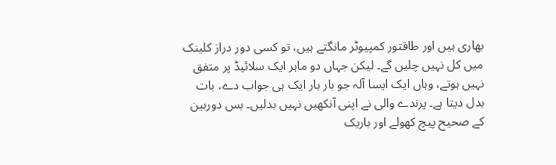بھاری ہیں اور طاقتور کمپیوٹر مانگتے ہیں، تو کسی دور دراز کلینک میں کل نہیں چلیں گے۔ لیکن جہاں دو ماہر ایک سلائیڈ پر متفق نہیں ہوتے، وہاں ایک ایسا آلہ جو بار بار ایک ہی جواب دے، بات بدل دیتا ہے۔ پرندے والی نے اپنی آنکھیں نہیں بدلیں۔ بس دوربین کے صحیح پیچ کھولے اور باریک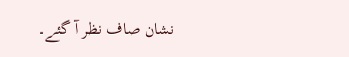نشان صاف نظر آ گئے۔